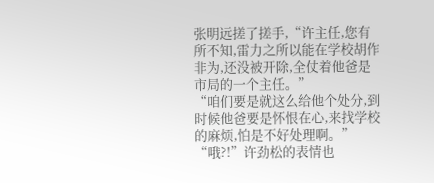张明远搓了搓手,“许主任,您有所不知,雷力之所以能在学校胡作非为,还没被开除,全仗着他爸是市局的一个主任。”
“咱们要是就这么给他个处分,到时候他爸要是怀恨在心,来找学校的麻烦,怕是不好处理啊。”
“哦?!”许劲松的表情也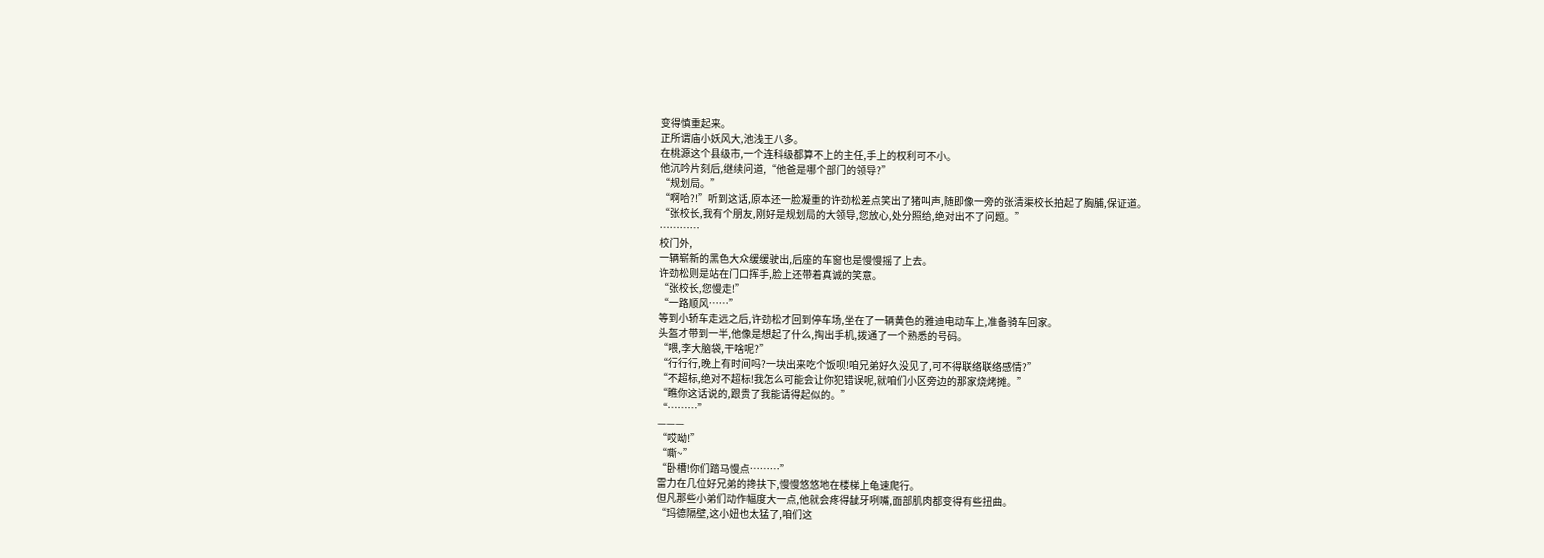变得慎重起来。
正所谓庙小妖风大,池浅王八多。
在桃源这个县级市,一个连科级都算不上的主任,手上的权利可不小。
他沉吟片刻后,继续问道,“他爸是哪个部门的领导?”
“规划局。”
“啊哈?!”听到这话,原本还一脸凝重的许劲松差点笑出了猪叫声,随即像一旁的张清渠校长拍起了胸脯,保证道。
“张校长,我有个朋友,刚好是规划局的大领导,您放心,处分照给,绝对出不了问题。”
…………
校门外,
一辆崭新的黑色大众缓缓驶出,后座的车窗也是慢慢摇了上去。
许劲松则是站在门口挥手,脸上还带着真诚的笑意。
“张校长,您慢走!”
“一路顺风……”
等到小轿车走远之后,许劲松才回到停车场,坐在了一辆黄色的雅迪电动车上,准备骑车回家。
头盔才带到一半,他像是想起了什么,掏出手机,拨通了一个熟悉的号码。
“喂,李大脑袋,干啥呢?”
“行行行,晚上有时间吗?一块出来吃个饭呗!咱兄弟好久没见了,可不得联络联络感情?”
“不超标,绝对不超标!我怎么可能会让你犯错误呢,就咱们小区旁边的那家烧烤摊。”
“瞧你这话说的,跟贵了我能请得起似的。”
“………”
———
“哎呦!”
“嘶~”
“卧槽!你们踏马慢点………”
雷力在几位好兄弟的搀扶下,慢慢悠悠地在楼梯上龟速爬行。
但凡那些小弟们动作幅度大一点,他就会疼得龇牙咧嘴,面部肌肉都变得有些扭曲。
“玛德隔壁,这小妞也太猛了,咱们这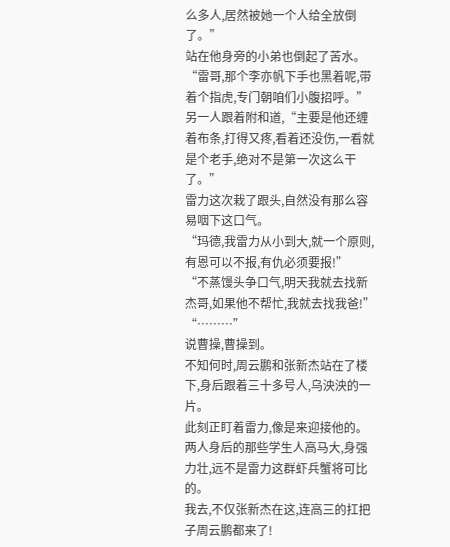么多人,居然被她一个人给全放倒了。”
站在他身旁的小弟也倒起了苦水。
“雷哥,那个李亦帆下手也黑着呢,带着个指虎,专门朝咱们小腹招呼。”
另一人跟着附和道,“主要是他还缠着布条,打得又疼,看着还没伤,一看就是个老手,绝对不是第一次这么干了。”
雷力这次栽了跟头,自然没有那么容易咽下这口气。
“玛德,我雷力从小到大,就一个原则,有恩可以不报,有仇必须要报!”
“不蒸馒头争口气,明天我就去找新杰哥,如果他不帮忙,我就去找我爸!”
“………”
说曹操,曹操到。
不知何时,周云鹏和张新杰站在了楼下,身后跟着三十多号人,乌泱泱的一片。
此刻正盯着雷力,像是来迎接他的。
两人身后的那些学生人高马大,身强力壮,远不是雷力这群虾兵蟹将可比的。
我去,不仅张新杰在这,连高三的扛把子周云鹏都来了!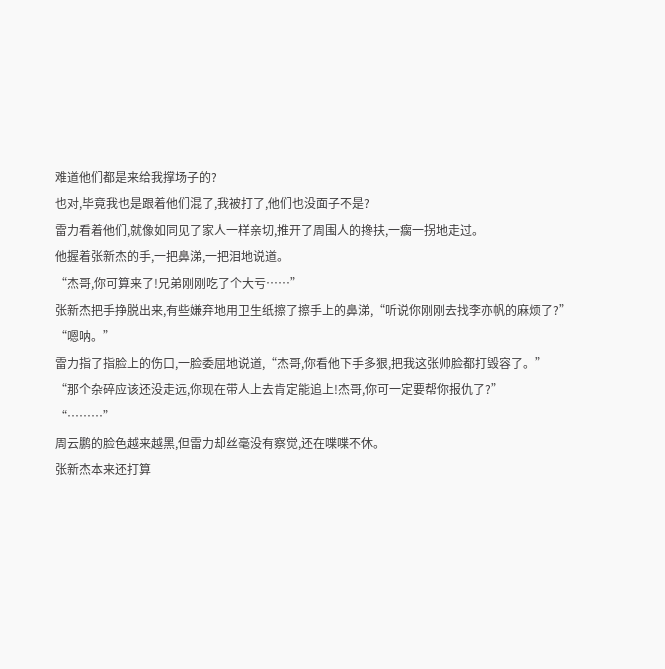难道他们都是来给我撑场子的?
也对,毕竟我也是跟着他们混了,我被打了,他们也没面子不是?
雷力看着他们,就像如同见了家人一样亲切,推开了周围人的搀扶,一瘸一拐地走过。
他握着张新杰的手,一把鼻涕,一把泪地说道。
“杰哥,你可算来了!兄弟刚刚吃了个大亏……”
张新杰把手挣脱出来,有些嫌弃地用卫生纸擦了擦手上的鼻涕,“听说你刚刚去找李亦帆的麻烦了?”
“嗯呐。”
雷力指了指脸上的伤口,一脸委屈地说道,“杰哥,你看他下手多狠,把我这张帅脸都打毁容了。”
“那个杂碎应该还没走远,你现在带人上去肯定能追上!杰哥,你可一定要帮你报仇了?”
“………”
周云鹏的脸色越来越黑,但雷力却丝毫没有察觉,还在喋喋不休。
张新杰本来还打算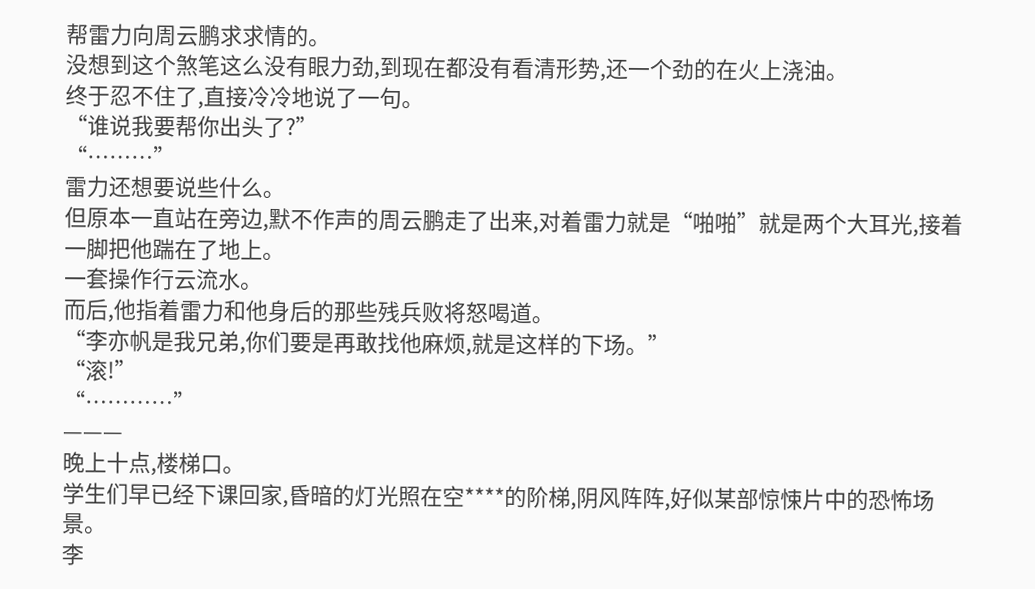帮雷力向周云鹏求求情的。
没想到这个煞笔这么没有眼力劲,到现在都没有看清形势,还一个劲的在火上浇油。
终于忍不住了,直接冷冷地说了一句。
“谁说我要帮你出头了?”
“………”
雷力还想要说些什么。
但原本一直站在旁边,默不作声的周云鹏走了出来,对着雷力就是“啪啪”就是两个大耳光,接着一脚把他踹在了地上。
一套操作行云流水。
而后,他指着雷力和他身后的那些残兵败将怒喝道。
“李亦帆是我兄弟,你们要是再敢找他麻烦,就是这样的下场。”
“滚!”
“…………”
———
晚上十点,楼梯口。
学生们早已经下课回家,昏暗的灯光照在空****的阶梯,阴风阵阵,好似某部惊悚片中的恐怖场景。
李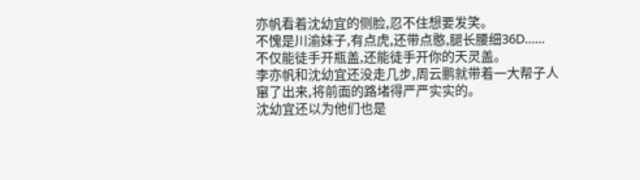亦帆看着沈幼宜的侧脸,忍不住想要发笑。
不愧是川渝妹子,有点虎,还带点憨,腿长腰细36D……
不仅能徒手开瓶盖,还能徒手开你的天灵盖。
李亦帆和沈幼宜还没走几步,周云鹏就带着一大帮子人窜了出来,将前面的路堵得严严实实的。
沈幼宜还以为他们也是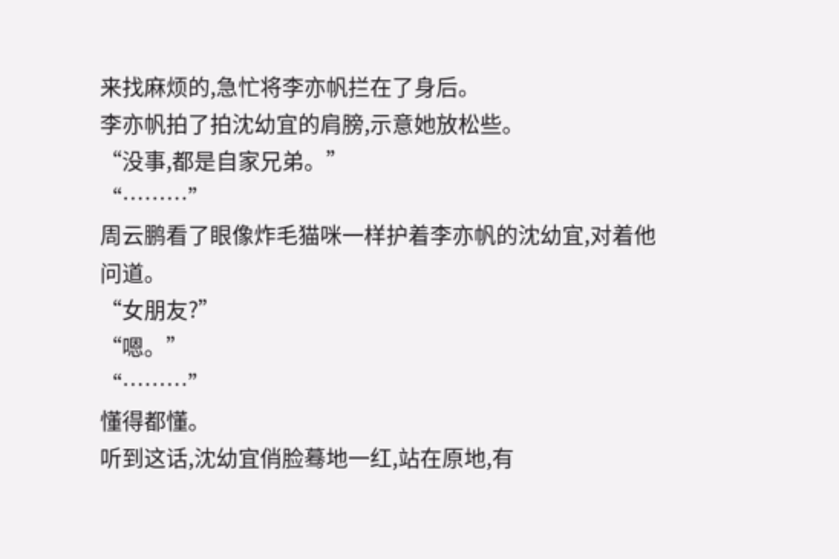来找麻烦的,急忙将李亦帆拦在了身后。
李亦帆拍了拍沈幼宜的肩膀,示意她放松些。
“没事,都是自家兄弟。”
“………”
周云鹏看了眼像炸毛猫咪一样护着李亦帆的沈幼宜,对着他问道。
“女朋友?”
“嗯。”
“………”
懂得都懂。
听到这话,沈幼宜俏脸蓦地一红,站在原地,有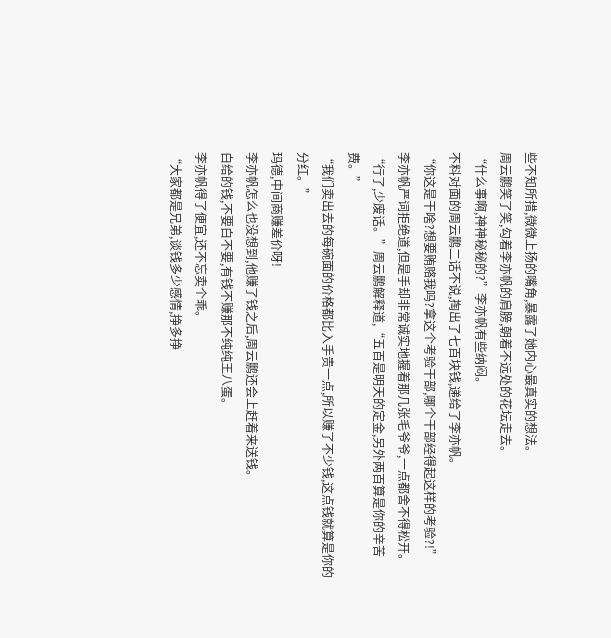些不知所措,微微上扬的嘴角,暴露了她内心最真实的想法。
周云鹏笑了笑,勾着李亦帆的肩膀,朝着不远处的花坛走去。
“什么事啊,神神秘秘的?”李亦帆有些纳闷。
不料对面的周云鹏二话不说,掏出了七百块钱,递给了李亦帆。
“你这是干啥?想要贿赂我吗?拿这个考验干部,哪个干部经得起这样的考验?!”
李亦帆严词拒绝道,但是手却非常诚实地握着那几张毛爷爷,一点都舍不得松开。
“行了,少废话。”周云鹏解释道,“五百是明天的定金,另外两百算是你的辛苦费。”
“我们卖出去的每碗面的价格都比入手贵一点,所以赚了不少钱,这点钱就算是你的分红。”
玛德,中间商赚差价呀!
李亦帆怎么也没想到,他赚了钱之后,周云鹏还会上赶着来送钱。
白给的钱,不要白不要,有钱不赚那不纯纯王八蛋。
李亦帆得了便宜,还不忘卖个乖。
“大家都是兄弟,谈钱多少感情,挣多挣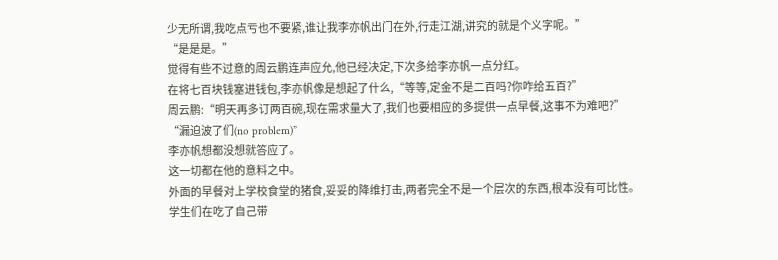少无所谓,我吃点亏也不要紧,谁让我李亦帆出门在外,行走江湖,讲究的就是个义字呢。”
“是是是。”
觉得有些不过意的周云鹏连声应允,他已经决定,下次多给李亦帆一点分红。
在将七百块钱塞进钱包,李亦帆像是想起了什么,“等等,定金不是二百吗?你咋给五百?”
周云鹏:“明天再多订两百碗,现在需求量大了,我们也要相应的多提供一点早餐,这事不为难吧?”
“漏迫波了们(no problem)”
李亦帆想都没想就答应了。
这一切都在他的意料之中。
外面的早餐对上学校食堂的猪食,妥妥的降维打击,两者完全不是一个层次的东西,根本没有可比性。
学生们在吃了自己带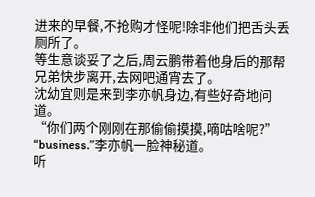进来的早餐,不抢购才怪呢!除非他们把舌头丢厕所了。
等生意谈妥了之后,周云鹏带着他身后的那帮兄弟快步离开,去网吧通宵去了。
沈幼宜则是来到李亦帆身边,有些好奇地问道。
“你们两个刚刚在那偷偷摸摸,嘀咕啥呢?”
“business.”李亦帆一脸神秘道。
听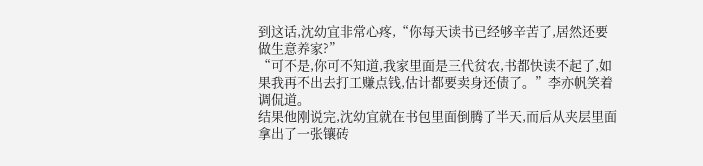到这话,沈幼宜非常心疼,“你每天读书已经够辛苦了,居然还要做生意养家?”
“可不是,你可不知道,我家里面是三代贫农,书都快读不起了,如果我再不出去打工赚点钱,估计都要卖身还债了。”李亦帆笑着调侃道。
结果他刚说完,沈幼宜就在书包里面倒腾了半天,而后从夹层里面拿出了一张镶砖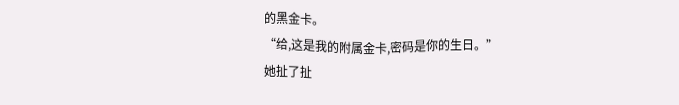的黑金卡。
“给,这是我的附属金卡,密码是你的生日。”
她扯了扯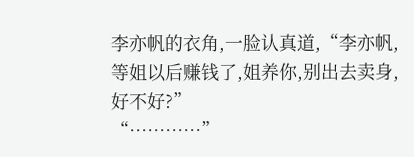李亦帆的衣角,一脸认真道,“李亦帆,等姐以后赚钱了,姐养你,别出去卖身,好不好?”
“…………”